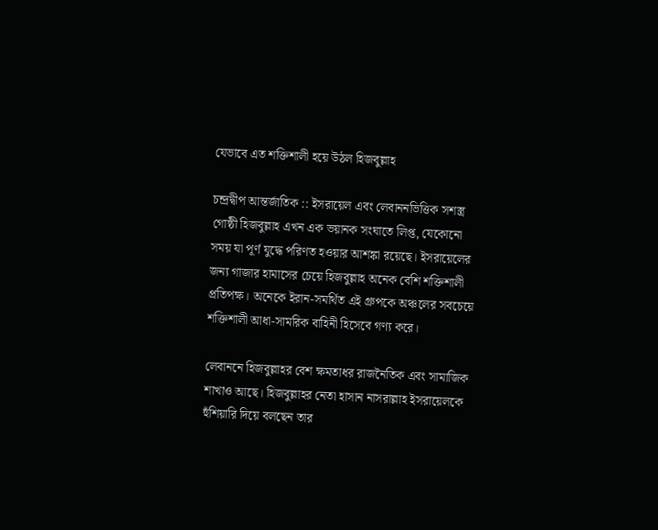যেভাবে এত শক্তিশালী হয়ে উঠল হিজবুল্লাহ

চন্দ্রদ্বীপ আন্তর্জাতিক :: ইসরায়েল এবং লেবাননভিত্তিক সশস্ত্র গোষ্ঠী হিজবুল্লাহ এখন এক ভয়ানক সংঘাতে লিপ্ত, যেকোনো সময় যা পূর্ণ যুদ্ধে পরিণত হওয়ার আশঙ্কা রয়েছে। ইসরায়েলের জন্য গাজার হামাসের চেয়ে হিজবুল্লাহ অনেক বেশি শক্তিশালী প্রতিপক্ষ। অনেকে ইরান-সমর্থিত এই গ্রুপকে অঞ্চলের সবচেয়ে শক্তিশালী আধা-সামরিক বাহিনী হিসেবে গণ্য করে।

লেবাননে হিজবুল্লাহর বেশ ক্ষমতাধর রাজনৈতিক এবং সামাজিক শাখাও আছে। হিজবুল্লাহর নেতা হাসান নাসরাল্লাহ ইসরায়েলকে হুঁশিয়ারি দিয়ে বলছেন তার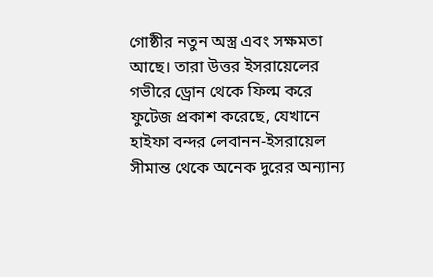গোষ্ঠীর নতুন অস্ত্র এবং সক্ষমতা আছে। তারা উত্তর ইসরায়েলের গভীরে ড্রোন থেকে ফিল্ম করে ফুটেজ প্রকাশ করেছে, যেখানে হাইফা বন্দর লেবানন-ইসরায়েল সীমান্ত থেকে অনেক দুরের অন্যান্য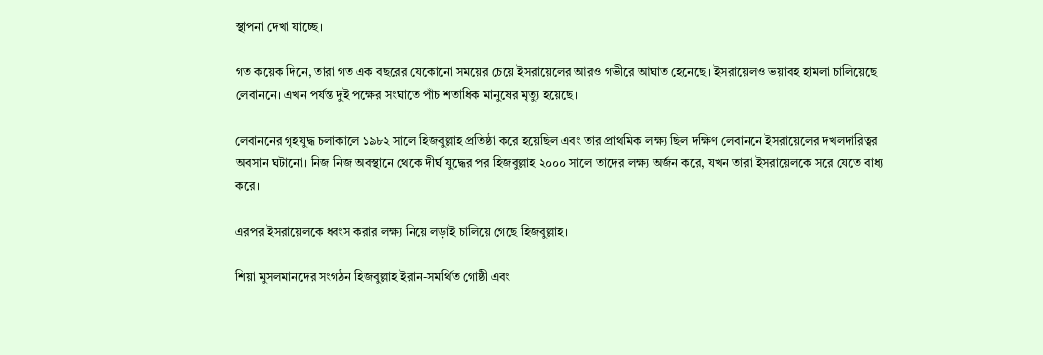স্থাপনা দেখা যাচ্ছে।

গত কয়েক দিনে, তারা গত এক বছরের যেকোনো সময়ের চেয়ে ইসরায়েলের আরও গভীরে আঘাত হেনেছে। ইসরায়েলও ভয়াবহ হামলা চালিয়েছে লেবাননে। এখন পর্যন্ত দুই পক্ষের সংঘাতে পাঁচ শতাধিক মানুষের মৃত্যু হয়েছে।

লেবাননের গৃহযুদ্ধ চলাকালে ১৯৮২ সালে হিজবুল্লাহ প্রতিষ্ঠা করে হয়েছিল এবং তার প্রাথমিক লক্ষ্য ছিল দক্ষিণ লেবাননে ইসরায়েলের দখলদারিত্বর অবসান ঘটানো। নিজ নিজ অবস্থানে থেকে দীর্ঘ যুদ্ধের পর হিজবুল্লাহ ২০০০ সালে তাদের লক্ষ্য অর্জন করে, যখন তারা ইসরায়েলকে সরে যেতে বাধ্য করে।

এরপর ইসরায়েলকে ধ্বংস করার লক্ষ্য নিয়ে লড়াই চালিয়ে গেছে হিজবুল্লাহ।

শিয়া মুসলমানদের সংগঠন হিজবুল্লাহ ইরান-সমর্থিত গোষ্ঠী এবং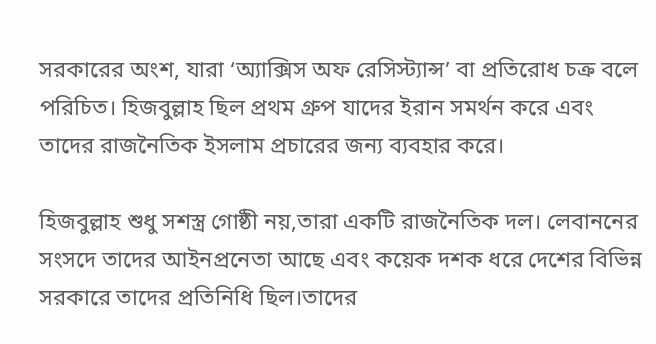সরকারের অংশ, যারা ‘অ্যাক্সিস অফ রেসিস্ট্যান্স’ বা প্রতিরোধ চক্র বলে পরিচিত। হিজবুল্লাহ ছিল প্রথম গ্রুপ যাদের ইরান সমর্থন করে এবং তাদের রাজনৈতিক ইসলাম প্রচারের জন্য ব্যবহার করে।

হিজবুল্লাহ শুধু সশস্ত্র গোষ্ঠী নয়,তারা একটি রাজনৈতিক দল। লেবাননের সংসদে তাদের আইনপ্রনেতা আছে এবং কয়েক দশক ধরে দেশের বিভিন্ন সরকারে তাদের প্রতিনিধি ছিল।তাদের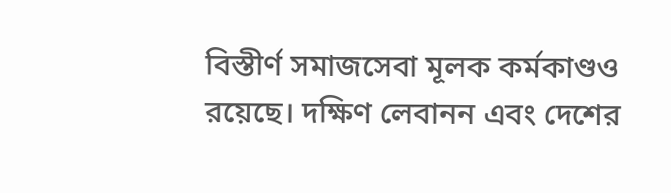বিস্তীর্ণ সমাজসেবা মূলক কর্মকাণ্ডও রয়েছে। দক্ষিণ লেবানন এবং দেশের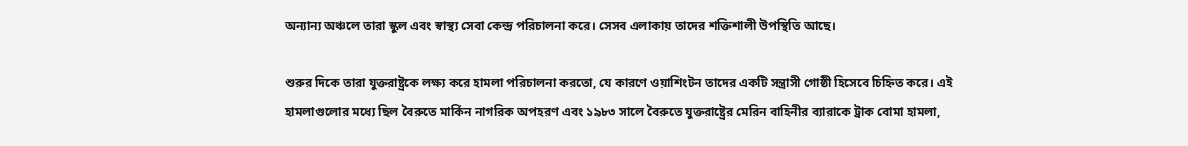অন্যান্য অঞ্চলে তারা স্কুল এবং স্বাস্থ্য সেবা কেন্দ্র পরিচালনা করে। সেসব এলাকায় তাদের শক্তিশালী উপস্থিতি আছে।

শুরুর দিকে তারা যুক্তরাষ্ট্রকে লক্ষ্য করে হামলা পরিচালনা করতো, যে কারণে ওয়াশিংটন তাদের একটি সন্ত্রাসী গোষ্ঠী হিসেবে চিহ্নিত করে। এই হামলাগুলোর মধ্যে ছিল বৈরুতে মার্কিন নাগরিক অপহরণ এবং ১৯৮৩ সালে বৈরুতে যুক্তরাষ্ট্রের মেরিন বাহিনীর ব্যারাকে ট্রাক বোমা হামলা,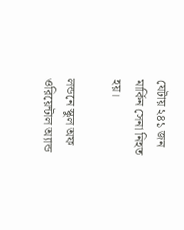যেটায় ২৪১ জন মার্কিন সেনা নিহত হয়।

লন্ডনে স্কুল অফ ওরিয়েন্টাল অ্যান্ড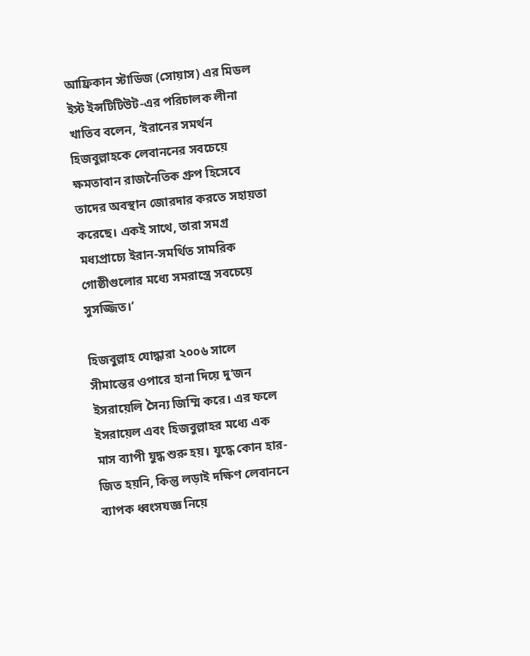আফ্রিকান স্টাডিজ (সোয়াস) এর মিডল ইস্ট ইন্সটিটিউট-এর পরিচালক লীনা খাতিব বলেন, ‘ইরানের সমর্থন হিজবুল্লাহকে লেবাননের সবচেয়ে ক্ষমতাবান রাজনৈতিক গ্রুপ হিসেবে তাদের অবস্থান জোরদার করতে সহায়তা করেছে। একই সাথে, তারা সমগ্র মধ্যপ্রাচ্যে ইরান-সমর্থিত সামরিক গোষ্ঠীগুলোর মধ্যে সমরাস্ত্রে সবচেয়ে সুসজ্জিত।’

হিজবুল্লাহ যোদ্ধারা ২০০৬ সালে সীমান্তের ওপারে হানা দিয়ে দু’জন ইসরায়েলি সৈন্য জিম্মি করে। এর ফলে ইসরায়েল এবং হিজবুল্লাহর মধ্যে এক মাস ব্যাপী যুদ্ধ শুরু হয়। যুদ্ধে কোন হার-জিত হয়নি, কিন্তু লড়াই দক্ষিণ লেবাননে ব্যাপক ধ্বংসযজ্ঞ নিয়ে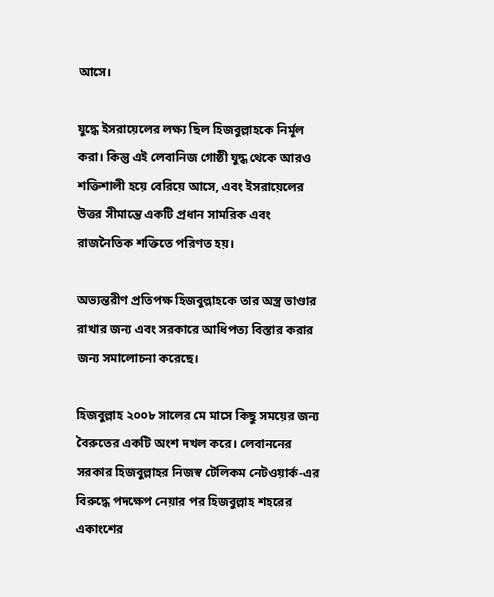আসে।

যুদ্ধে ইসরায়েলের লক্ষ্য ছিল হিজবুল্লাহকে নির্মূল করা। কিন্তু এই লেবানিজ গোষ্ঠী যুদ্ধ থেকে আরও শক্তিশালী হয়ে বেরিয়ে আসে, এবং ইসরায়েলের উত্তর সীমান্তে একটি প্রধান সামরিক এবং রাজনৈতিক শক্তিতে পরিণত হয়।

অভ্যন্তরীণ প্রতিপক্ষ হিজবুল্লাহকে তার অস্ত্র ভাণ্ডার রাখার জন্য এবং সরকারে আধিপত্য বিস্তার করার জন্য সমালোচনা করেছে।

হিজবুল্লাহ ২০০৮ সালের মে মাসে কিছু সময়ের জন্য বৈরুতের একটি অংশ দখল করে। লেবাননের সরকার হিজবুল্লাহর নিজস্ব টেলিকম নেটওয়ার্ক-এর বিরুদ্ধে পদক্ষেপ নেয়ার পর হিজবুল্লাহ শহরের একাংশের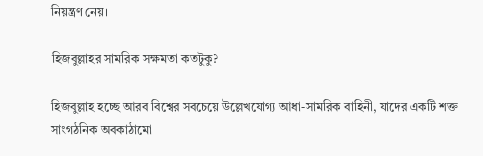নিয়ন্ত্রণ নেয়।

হিজবুল্লাহর সামরিক সক্ষমতা কতটুকু?

হিজবুল্লাহ হচ্ছে আরব বিশ্বের সবচেয়ে উল্লেখযোগ্য আধা-সামরিক বাহিনী, যাদের একটি শক্ত সাংগঠনিক অবকাঠামো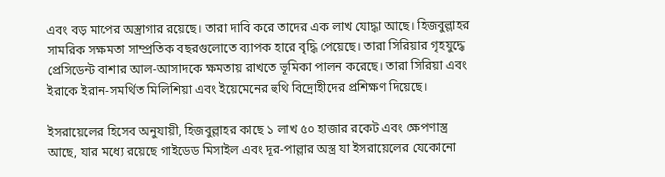এবং বড় মাপের অস্ত্রাগার রয়েছে। তারা দাবি করে তাদের এক লাখ যোদ্ধা আছে। হিজবুল্লাহর সামরিক সক্ষমতা সাম্প্রতিক বছরগুলোতে ব্যাপক হারে বৃদ্ধি পেয়েছে। তারা সিরিয়ার গৃহযুদ্ধে প্রেসিডেন্ট বাশার আল-আসাদকে ক্ষমতায় রাখতে ভূমিকা পালন করেছে। তারা সিরিয়া এবং ইরাকে ইরান-সমর্থিত মিলিশিয়া এবং ইয়েমেনের হুথি বিদ্রোহীদের প্রশিক্ষণ দিয়েছে।

ইসরায়েলের হিসেব অনুযায়ী, হিজবুল্লাহর কাছে ১ লাখ ৫০ হাজার রকেট এবং ক্ষেপণাস্ত্র আছে, যার মধ্যে রয়েছে গাইডেড মিসাইল এবং দূর-পাল্লার অস্ত্র যা ইসরায়েলের যেকোনো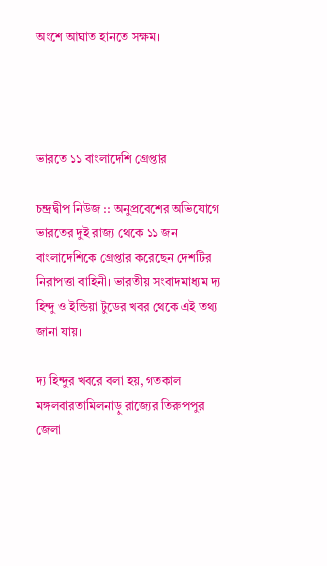অংশে আঘাত হানতে সক্ষম।




ভারতে ১১ বাংলাদেশি গ্রেপ্তার

চন্দ্রদ্বীপ নিউজ :: অনুপ্রবেশের অভিযোগে ভারতের দুই রাজ্য থেকে ১১ জন বাংলাদেশিকে গ্রেপ্তার করেছেন দেশটির নিরাপত্তা বাহিনী। ভারতীয় সংবাদমাধ্যম দ্য হিন্দু ও ইন্ডিয়া টুডের খবর থেকে এই তথ্য জানা যায়।

দ্য হিন্দুর খবরে বলা হয়, গতকাল মঙ্গলবারতামিলনাড়ু রাজ্যের তিরুপপুর জেলা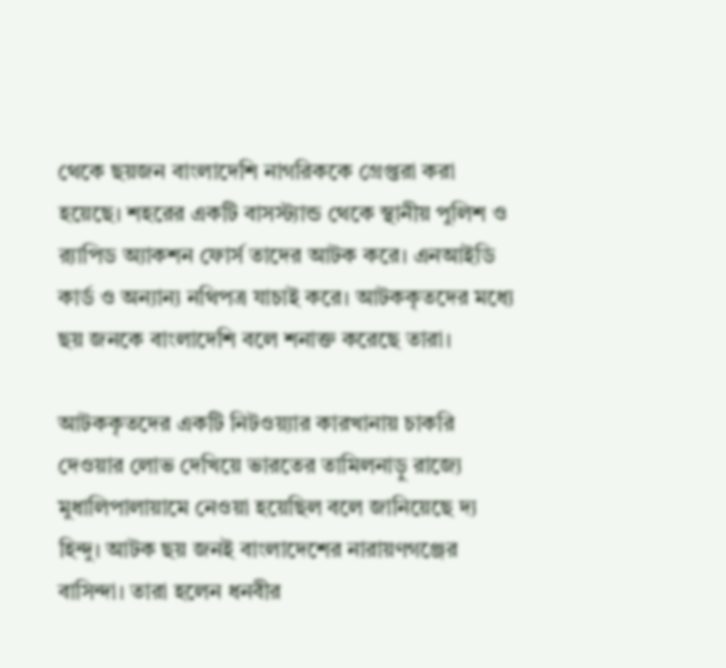থেকে ছয়জন বাংলাদেশি নাগরিককে গ্রেপ্তরা করা হয়েছে। শহরের একটি বাসস্ট্যান্ড থেকে স্থানীয় পুলিশ ও র‍্যাপিড অ্যাকশন ফোর্স তাদের আটক করে। এনআইডি কার্ড ও অন্যান্য নথিপত্র যাচাই করে। আটককৃতদের মধ্যে ছয় জনকে বাংলাদেশি বলে শনাক্ত করেছে তারা।

আটককৃতদের একটি নিটওয়্যার কারখানায় চাকরি দেওয়ার লোভ দেখিয়ে ভারতের তামিলনাড়ু রাজ্যে মুধালিপালায়ামে নেওয়া হয়েছিল বলে জানিয়েছে দ্য হিন্দু। আটক ছয় জনই বাংলাদেশের নারায়ণগঞ্জের বাসিন্দা। তারা হলেন ধনবীর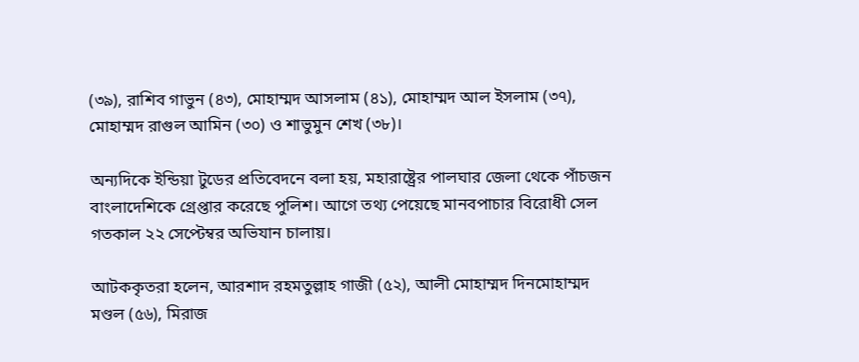(৩৯), রাশিব গাভুন (৪৩), মোহাম্মদ আসলাম (৪১), মোহাম্মদ আল ইসলাম (৩৭), মোহাম্মদ রাগুল আমিন (৩০) ও শাভুমুন শেখ (৩৮)।

অন্যদিকে ইন্ডিয়া টুডের প্রতিবেদনে বলা হয়, মহারাষ্ট্রের পালঘার জেলা থেকে পাঁচজন বাংলাদেশিকে গ্রেপ্তার করেছে পুলিশ। আগে তথ্য পেয়েছে মানবপাচার বিরোধী সেল গতকাল ২২ সেপ্টেম্বর অভিযান চালায়।

আটককৃতরা হলেন, আরশাদ রহমতুল্লাহ গাজী (৫২), আলী মোহাম্মদ দিনমোহাম্মদ মণ্ডল (৫৬), মিরাজ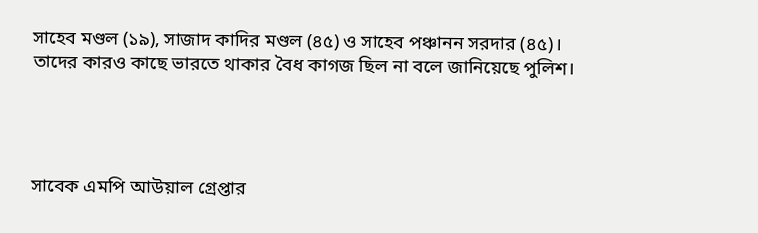সাহেব মণ্ডল (১৯), সাজাদ কাদির মণ্ডল (৪৫) ও সাহেব পঞ্চানন সরদার (৪৫)। তাদের কারও কাছে ভারতে থাকার বৈধ কাগজ ছিল না বলে জানিয়েছে পুলিশ।




সাবেক এমপি আউয়াল গ্রেপ্তার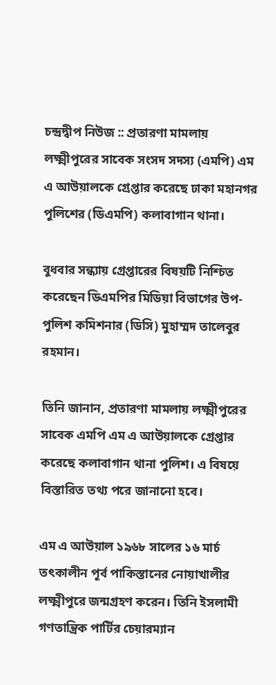চন্দ্রদ্বীপ নিউজ :: প্রতারণা মামলায় লক্ষ্মীপুরের সাবেক সংসদ সদস্য (এমপি) এম এ আউয়ালকে গ্রেপ্তার করেছে ঢাকা মহানগর পুলিশের (ডিএমপি) কলাবাগান থানা।

বুধবার সন্ধ্যায় গ্রেপ্তারের বিষয়টি নিশ্চিত করেছেন ডিএমপির মিডিয়া বিভাগের উপ-পুলিশ কমিশনার (ডিসি) মুহাম্মদ তালেবুর রহমান।

তিনি জানান, প্রতারণা মামলায় লক্ষ্মীপুরের সাবেক এমপি এম এ আউয়ালকে গ্রেপ্তার করেছে কলাবাগান থানা পুলিশ। এ বিষয়ে বিস্তারিত তথ্য পরে জানানো হবে।

এম এ আউয়াল ১৯৬৮ সালের ১৬ মার্চ তৎকালীন পূর্ব পাকিস্তানের নোয়াখালীর লক্ষ্মীপুরে জন্মগ্রহণ করেন। তিনি ইসলামী গণতান্ত্রিক পার্টির চেয়ারম্যান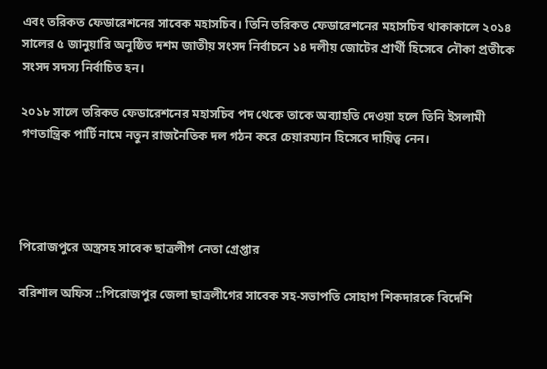এবং তরিকত ফেডারেশনের সাবেক মহাসচিব। তিনি তরিকত ফেডারেশনের মহাসচিব থাকাকালে ২০১৪ সালের ৫ জানুয়ারি অনুষ্ঠিত দশম জাতীয় সংসদ নির্বাচনে ১৪ দলীয় জোটের প্রার্থী হিসেবে নৌকা প্রতীকে সংসদ সদস্য নির্বাচিত হন।

২০১৮ সালে তরিকত ফেডারেশনের মহাসচিব পদ থেকে তাকে অব্যাহতি দেওয়া হলে তিনি ইসলামী গণতান্ত্রিক পার্টি নামে নতুন রাজনৈতিক দল গঠন করে চেয়ারম্যান হিসেবে দায়িত্ব নেন।




পিরোজপুরে অস্ত্রসহ সাবেক ছাত্রলীগ নেতা গ্রেপ্তার

বরিশাল অফিস ::পিরোজপুর জেলা ছাত্রলীগের সাবেক সহ-সভাপতি সোহাগ শিকদারকে বিদেশি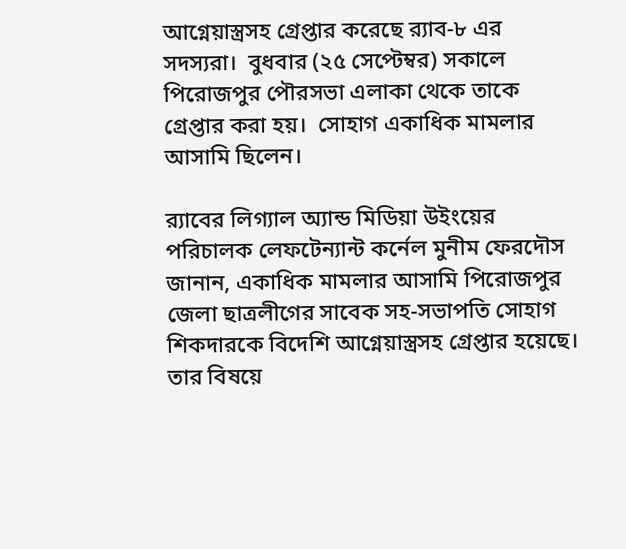আগ্নেয়াস্ত্রসহ গ্রেপ্তার করেছে র‍্যাব-৮ এর সদস্যরা।  বুধবার (২৫ সেপ্টেম্বর) সকালে পিরোজপুর পৌরসভা এলাকা থেকে তাকে গ্রেপ্তার করা হয়।  সোহাগ একাধিক মামলার আসামি ছিলেন।

র‍্যাবের লিগ্যাল অ্যান্ড মিডিয়া উইংয়ের পরিচালক লেফটেন্যান্ট কর্নেল মুনীম ফেরদৌস জানান, একাধিক মামলার আসামি পিরোজপুর জেলা ছাত্রলীগের সাবেক সহ-সভাপতি সোহাগ শিকদারকে বিদেশি আগ্নেয়াস্ত্রসহ গ্রেপ্তার হয়েছে।  তার বিষয়ে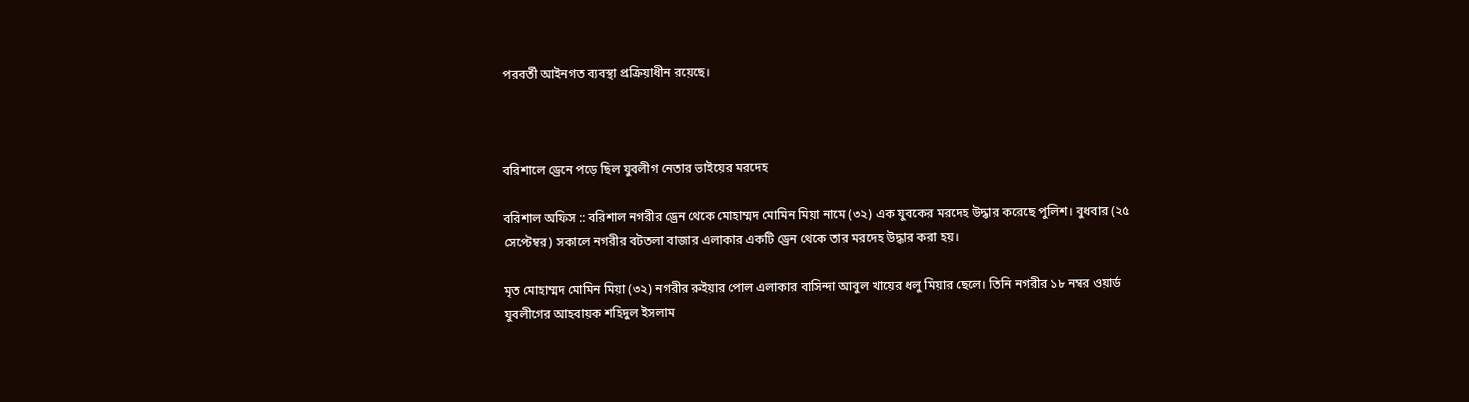পরবর্তী আইনগত ব্যবস্থা প্রক্রিয়াধীন রয়েছে।



বরিশালে ড্রেনে পড়ে ছিল যুবলীগ নেতার ভাইয়ের মরদেহ

বরিশাল অফিস :: বরিশাল নগরীর ড্রেন থেকে মোহাম্মদ মোমিন মিয়া নামে (৩২) এক যুবকের মরদেহ উদ্ধার করেছে পুলিশ। বুধবার (২৫ সেপ্টেম্বর) সকালে নগরীর বটতলা বাজার এলাকার একটি ড্রেন থেকে তার মরদেহ উদ্ধার করা হয়।

মৃত মোহাম্মদ মোমিন মিয়া (৩২) নগরীর রুইয়ার পোল এলাকার বাসিন্দা আবুল খায়ের ধলু মিয়ার ছেলে। তিনি নগরীর ১৮ নম্বর ওয়ার্ড যুবলীগের আহবায়ক শহিদুল ইসলাম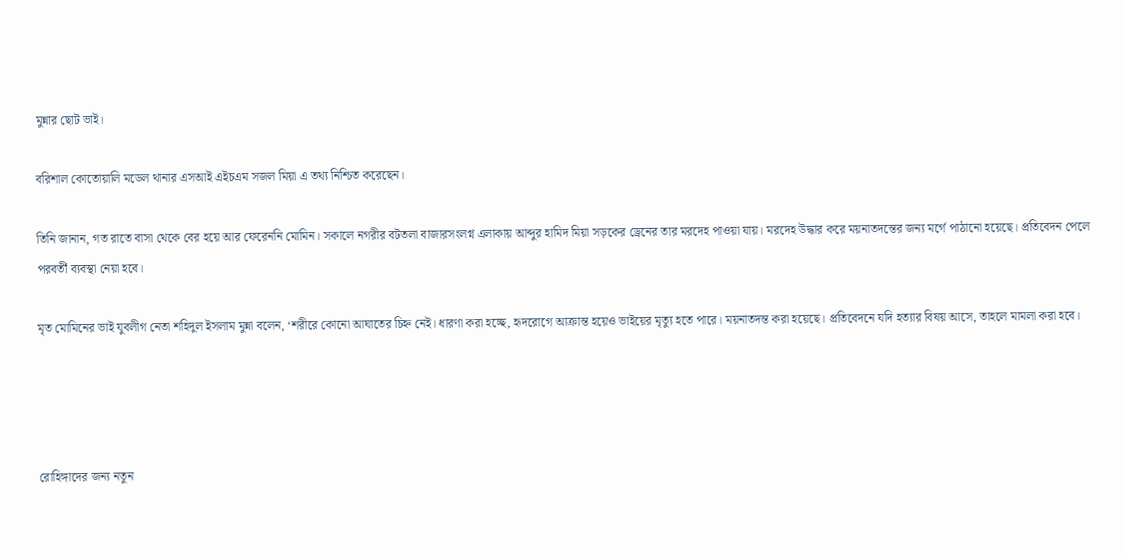মুন্নার ছোট ভাই।

বরিশাল কোতোয়ালি মডেল থানার এসআই এইচএম সজল মিয়া এ তথ্য নিশ্চিত করেছেন।

তিনি জানান, গত রাতে বাসা থেকে বের হয়ে আর ফেরেননি মোমিন। সকালে নগরীর বটতলা বাজারসংলগ্ন এলাকায় আব্দুর হামিদ মিয়া সড়কের ড্রেনের তার মরদেহ পাওয়া যায়। মরদেহ উদ্ধার করে ময়নাতদন্তের জন্য মর্গে পাঠানো হয়েছে। প্রতিবেদন পেলে পরবর্তী ব্যবস্থা নেয়া হবে।

মৃত মোমিনের ভাই যুবলীগ নেতা শহিদুল ইসলাম মুন্না বলেন, ‘শরীরে কোনো আঘাতের চিহ্ন নেই। ধারণা করা হচ্ছে, হৃদরোগে আক্রান্ত হয়েও ভাইয়ের মৃত্যু হতে পারে। ময়নাতদন্ত করা হয়েছে। প্রতিবেদনে যদি হত্যার বিষয় আসে, তাহলে মামলা করা হবে।




রোহিঙ্গাদের জন্য নতুন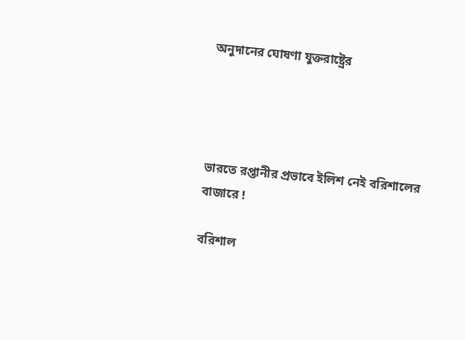অনুদানের ঘোষণা যুক্তরাষ্ট্রের




ভারতে রপ্তানীর প্রভাবে ইলিশ নেই বরিশালের বাজারে !

বরিশাল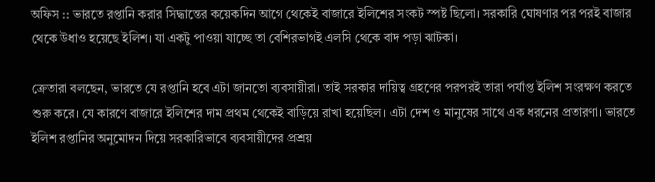অফিস :: ভারতে রপ্তানি করার সিদ্ধান্তের কয়েকদিন আগে থেকেই বাজারে ইলিশের সংকট স্পষ্ট ছিলো। সরকারি ঘোষণার পর পরই বাজার থেকে উধাও হয়েছে ইলিশ। যা একটু পাওয়া যাচ্ছে তা বেশিরভাগই এলসি থেকে বাদ পড়া ঝাটকা।

ক্রেতারা বলছেন, ভারতে যে রপ্তানি হবে এটা জানতো ব্যবসায়ীরা। তাই সরকার দায়িত্ব গ্রহণের পরপরই তারা পর্যাপ্ত ইলিশ সংরক্ষণ করতে শুরু করে। যে কারণে বাজারে ইলিশের দাম প্রথম থেকেই বাড়িয়ে রাখা হয়েছিল। এটা দেশ ও মানুষের সাথে এক ধরনের প্রতারণা। ভারতে ইলিশ রপ্তানির অনুমোদন দিয়ে সরকারিভাবে ব্যবসায়ীদের প্রশ্রয়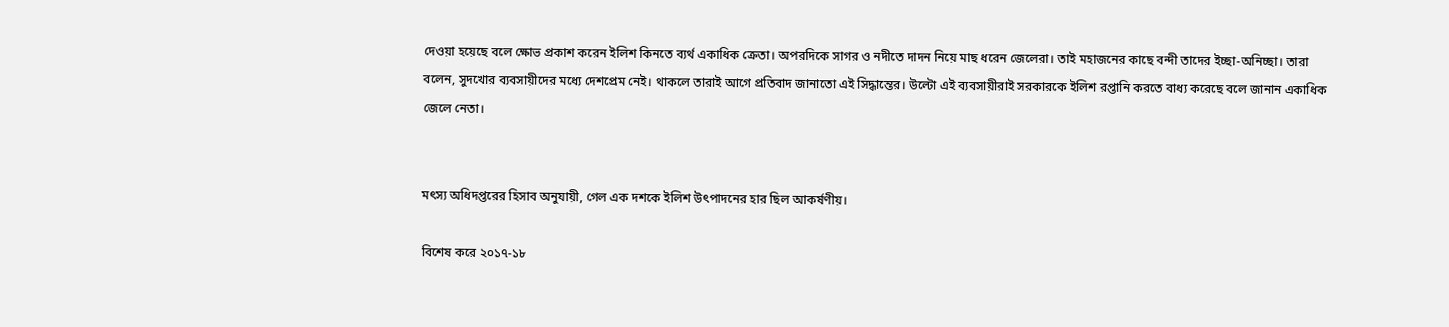দেওয়া হয়েছে বলে ক্ষোভ প্রকাশ করেন ইলিশ কিনতে ব্যর্থ একাধিক ক্রেতা। অপরদিকে সাগর ও নদীতে দাদন নিয়ে মাছ ধরেন জেলেরা। তাই মহাজনের কাছে বন্দী তাদের ইচ্ছা-অনিচ্ছা। তারা বলেন, সুদখোর ব্যবসায়ীদের মধ্যে দেশপ্রেম নেই। থাকলে তারাই আগে প্রতিবাদ জানাতো এই সিদ্ধান্তের। উল্টো এই ব্যবসায়ীরাই সরকারকে ইলিশ রপ্তানি করতে বাধ্য করেছে বলে জানান একাধিক জেলে নেতা।


মৎস্য অধিদপ্তরের হিসাব অনুযায়ী, গেল এক দশকে ইলিশ উৎপাদনের হার ছিল আকর্ষণীয়।

বিশেষ করে ২০১৭-১৮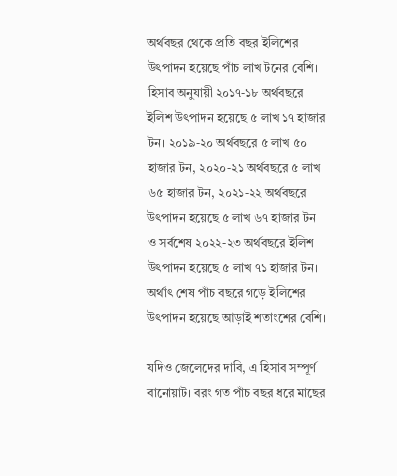অর্থবছর থেকে প্রতি বছর ইলিশের উৎপাদন হয়েছে পাঁচ লাখ টনের বেশি। হিসাব অনুযায়ী ২০১৭-১৮ অর্থবছরে ইলিশ উৎপাদন হয়েছে ৫ লাখ ১৭ হাজার টন। ২০১৯-২০ অর্থবছরে ৫ লাখ ৫০ হাজার টন, ২০২০-২১ অর্থবছরে ৫ লাখ ৬৫ হাজার টন, ২০২১-২২ অর্থবছরে উৎপাদন হয়েছে ৫ লাখ ৬৭ হাজার টন ও সর্বশেষ ২০২২-২৩ অর্থবছরে ইলিশ উৎপাদন হয়েছে ৫ লাখ ৭১ হাজার টন। অর্থাৎ শেষ পাঁচ বছরে গড়ে ইলিশের উৎপাদন হয়েছে আড়াই শতাংশের বেশি।

যদিও জেলেদের দাবি, এ হিসাব সম্পূর্ণ বানোয়াট। বরং গত পাঁচ বছর ধরে মাছের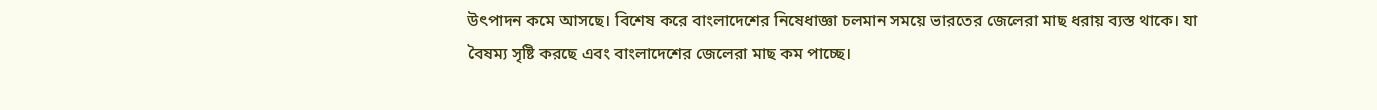উৎপাদন কমে আসছে। বিশেষ করে বাংলাদেশের নিষেধাজ্ঞা চলমান সময়ে ভারতের জেলেরা মাছ ধরায় ব্যস্ত থাকে। যা বৈষম্য সৃষ্টি করছে এবং বাংলাদেশের জেলেরা মাছ কম পাচ্ছে।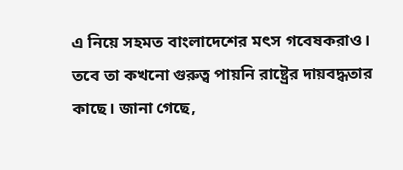এ নিয়ে সহমত বাংলাদেশের মৎস গবেষকরাও। তবে তা কখনো গুরুত্ব পায়নি রাষ্ট্রের দায়বদ্ধতার কাছে। জানা গেছে,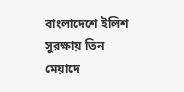বাংলাদেশে ইলিশ সুরক্ষায় তিন মেয়াদে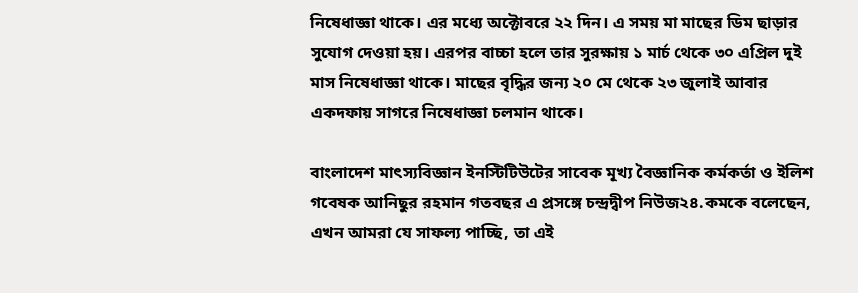নিষেধাজ্ঞা থাকে। এর মধ্যে অক্টোবরে ২২ দিন। এ সময় মা মাছের ডিম ছাড়ার সুযোগ দেওয়া হয়। এরপর বাচ্চা হলে তার সুরক্ষায় ১ মার্চ থেকে ৩০ এপ্রিল দুই মাস নিষেধাজ্ঞা থাকে। মাছের বৃদ্ধির জন্য ২০ মে থেকে ২৩ জুলাই আবার একদফায় সাগরে নিষেধাজ্ঞা চলমান থাকে।

বাংলাদেশ মাৎস্যবিজ্ঞান ইনস্টিটিউটের সাবেক মূখ্য বৈজ্ঞানিক কর্মকর্তা ও ইলিশ গবেষক আনিছুর রহমান গতবছর এ প্রসঙ্গে চন্দ্রদ্বীপ নিউজ২৪.কমকে বলেছেন, এখন আমরা যে সাফল্য পাচ্ছি, তা এই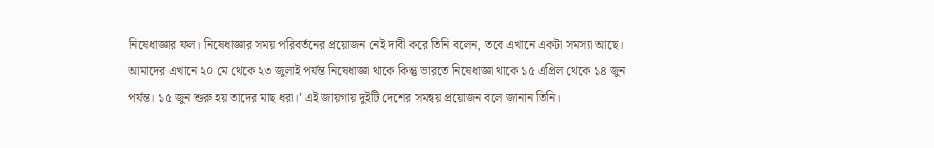নিষেধাজ্ঞার ফল। নিষেধাজ্ঞার সময় পরিবর্তনের প্রয়োজন নেই দাবী করে তিনি বলেন, তবে এখানে একটা সমস্যা আছে। আমাদের এখানে ২০ মে থেকে ২৩ জুলাই পর্যন্ত নিষেধাজ্ঞা থাকে কিন্তু ভারতে নিষেধাজ্ঞা থাকে ১৫ এপ্রিল থেকে ১৪ জুন পর্যন্ত। ১৫ জুন শুরু হয় তাদের মাছ ধরা।’ এই জায়গায় দুইটি দেশের সমন্বয় প্রয়োজন বলে জানান তিনি।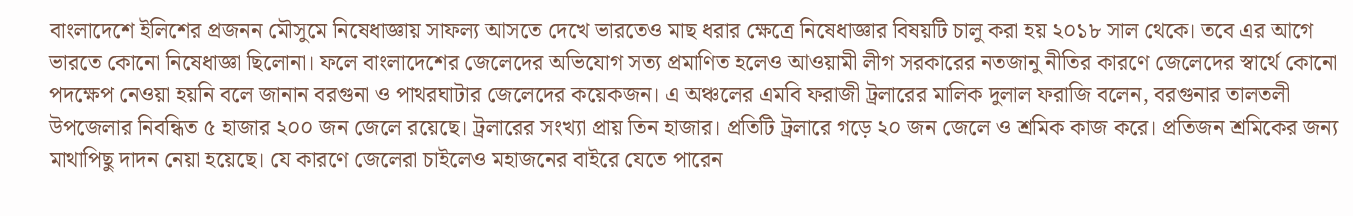বাংলাদেশে ইলিশের প্রজনন মৌসুমে নিষেধাজ্ঞায় সাফল্য আসতে দেখে ভারতেও মাছ ধরার ক্ষেত্রে নিষেধাজ্ঞার বিষয়টি চালু করা হয় ২০১৮ সাল থেকে। তবে এর আগে ভারতে কোনো নিষেধাজ্ঞা ছিলোনা। ফলে বাংলাদেশের জেলেদের অভিযোগ সত্য প্রমাণিত হলেও আওয়ামী লীগ সরকারের নতজানু নীতির কারণে জেলেদের স্বার্থে কোনো পদক্ষেপ নেওয়া হয়নি বলে জানান বরগুনা ও পাথরঘাটার জেলেদের কয়েকজন। এ অঞ্চলের এমবি ফরাজী ট্রলারের মালিক দুলাল ফরাজি বলেন, বরগুনার তালতলী উপজেলার নিবন্ধিত ৫ হাজার ২০০ জন জেলে রয়েছে। ট্রলারের সংখ্যা প্রায় তিন হাজার। প্রতিটি ট্রলারে গড়ে ২০ জন জেলে ও শ্রমিক কাজ করে। প্রতিজন শ্রমিকের জন্য মাথাপিছু দাদন নেয়া হয়েছে। যে কারণে জেলেরা চাইলেও মহাজনের বাইরে যেতে পারেন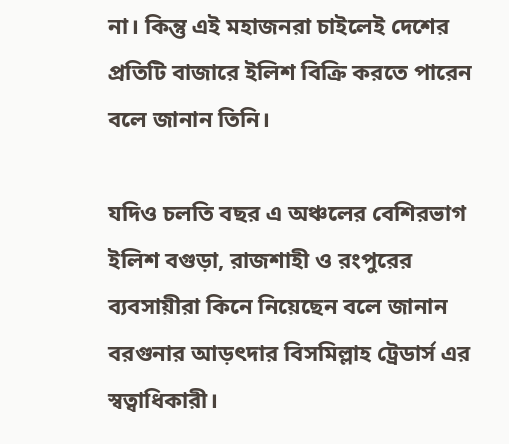না। কিন্তু এই মহাজনরা চাইলেই দেশের প্রতিটি বাজারে ইলিশ বিক্রি করতে পারেন বলে জানান তিনি।

যদিও চলতি বছর এ অঞ্চলের বেশিরভাগ ইলিশ বগুড়া, রাজশাহী ও রংপুরের ব্যবসায়ীরা কিনে নিয়েছেন বলে জানান বরগুনার আড়ৎদার বিসমিল্লাহ ট্রেডার্স এর স্বত্বাধিকারী।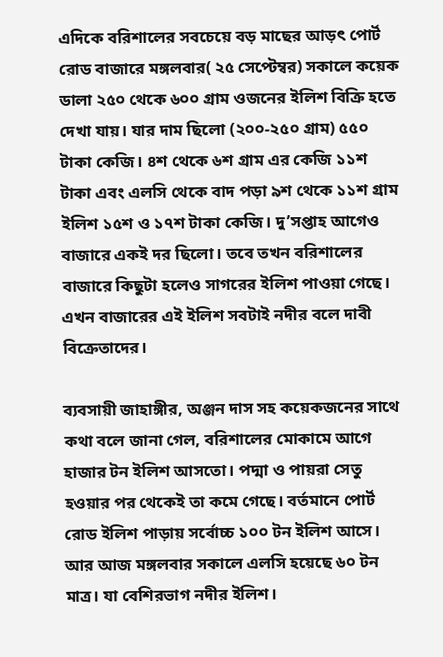এদিকে বরিশালের সবচেয়ে বড় মাছের আড়ৎ পোর্ট রোড বাজারে মঙ্গলবার( ২৫ সেপ্টেম্বর) সকালে কয়েক ডালা ২৫০ থেকে ৬০০ গ্রাম ওজনের ইলিশ বিক্রি হতে দেখা যায়। যার দাম ছিলো (২০০-২৫০ গ্রাম) ৫৫০ টাকা কেজি। ৪শ থেকে ৬শ গ্রাম এর কেজি ১১শ টাকা এবং এলসি থেকে বাদ পড়া ৯শ থেকে ১১শ গ্রাম ইলিশ ১৫শ ও ১৭শ টাকা কেজি। দু’সপ্তাহ আগেও বাজারে একই দর ছিলো। তবে তখন বরিশালের বাজারে কিছুটা হলেও সাগরের ইলিশ পাওয়া গেছে। এখন বাজারের এই ইলিশ সবটাই নদীর বলে দাবী বিক্রেতাদের।

ব্যবসায়ী জাহাঙ্গীর, অঞ্জন দাস সহ কয়েকজনের সাথে কথা বলে জানা গেল, বরিশালের মোকামে আগে হাজার টন ইলিশ আসতো। পদ্মা ও পায়রা সেতু হওয়ার পর থেকেই তা কমে গেছে। বর্তমানে পোর্ট রোড ইলিশ পাড়ায় সর্বোচ্চ ১০০ টন ইলিশ আসে। আর আজ মঙ্গলবার সকালে এলসি হয়েছে ৬০ টন মাত্র। যা বেশিরভাগ নদীর ইলিশ।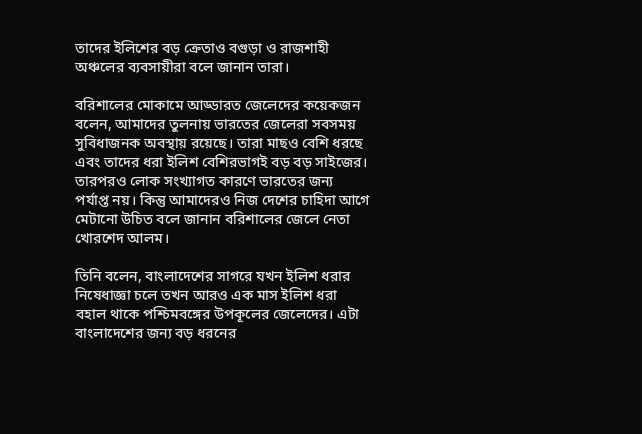তাদের ইলিশের বড় ক্রেতাও বগুড়া ও রাজশাহী অঞ্চলের ব্যবসায়ীরা বলে জানান তারা।

বরিশালের মোকামে আড্ডারত জেলেদের কয়েকজন বলেন, আমাদের তুলনায় ভারতের জেলেরা সবসময় সুবিধাজনক অবস্থায় রয়েছে। তারা মাছও বেশি ধরছে এবং তাদের ধরা ইলিশ বেশিরভাগই বড় বড় সাইজের। তারপরও লোক সংখ্যাগত কারণে ভারতের জন্য পর্যাপ্ত নয়। কিন্তু আমাদেরও নিজ দেশের চাহিদা আগে মেটানো উচিত বলে জানান বরিশালের জেলে নেতা খোরশেদ আলম।

তিনি বলেন, বাংলাদেশের সাগরে যখন ইলিশ ধরার নিষেধাজ্ঞা চলে তখন আরও এক মাস ইলিশ ধরা বহাল থাকে পশ্চিমবঙ্গের উপকূলের জেলেদের। এটা বাংলাদেশের জন্য বড় ধরনের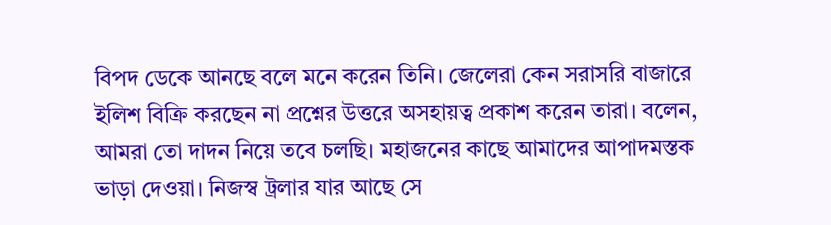বিপদ ডেকে আনছে বলে মনে করেন তিনি। জেলেরা কেন সরাসরি বাজারে ইলিশ বিক্রি করছেন না প্রশ্নের উত্তরে অসহায়ত্ব প্রকাশ করেন তারা। বলেন, আমরা তো দাদন নিয়ে তবে চলছি। মহাজনের কাছে আমাদের আপাদমস্তক ভাড়া দেওয়া। নিজস্ব ট্রলার যার আছে সে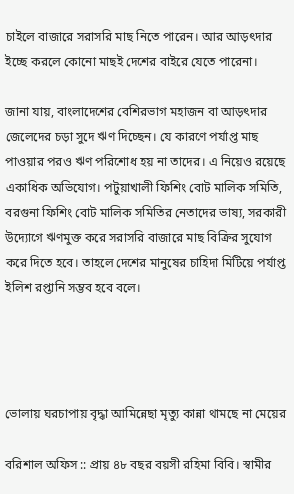চাইলে বাজারে সরাসরি মাছ নিতে পারেন। আর আড়ৎদার ইচ্ছে করলে কোনো মাছই দেশের বাইরে যেতে পারেনা।

জানা যায়, বাংলাদেশের বেশিরভাগ মহাজন বা আড়ৎদার জেলেদের চড়া সুদে ঋণ দিচ্ছেন। যে কারণে পর্যাপ্ত মাছ পাওয়ার পরও ঋণ পরিশোধ হয় না তাদের। এ নিয়েও রয়েছে একাধিক অভিযোগ। পটুয়াখালী ফিশিং বোট মালিক সমিতি, বরগুনা ফিশিং বোট মালিক সমিতির নেতাদের ভাষ্য, সরকারী উদ্যোগে ঋণমুক্ত করে সরাসরি বাজারে মাছ বিক্রির সুযোগ করে দিতে হবে। তাহলে দেশের মানুষের চাহিদা মিটিয়ে পর্যাপ্ত ইলিশ রপ্তানি সম্ভব হবে বলে।




ভোলায় ঘরচাপায় বৃদ্ধা আমিন্নেছা মৃত্যু কান্না থামছে না মেয়ের

বরিশাল অফিস :: প্রায় ৪৮ বছর বয়সী রহিমা বিবি। স্বামীর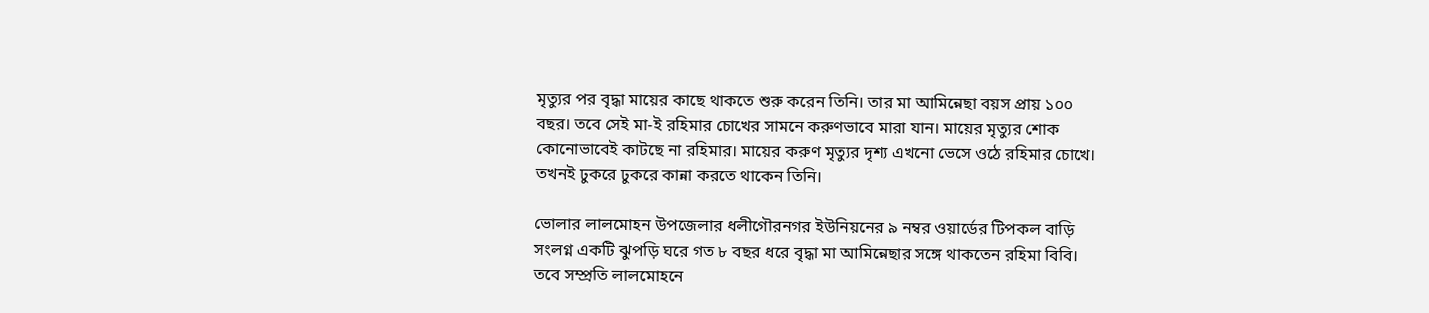মৃত্যুর পর বৃদ্ধা মায়ের কাছে থাকতে শুরু করেন তিনি। তার মা আমিন্নেছা বয়স প্রায় ১০০ বছর। তবে সেই মা-ই রহিমার চোখের সামনে করুণভাবে মারা যান। মায়ের মৃত্যুর শোক কোনোভাবেই কাটছে না রহিমার। মায়ের করুণ মৃত্যুর দৃশ্য এখনো ভেসে ওঠে রহিমার চোখে। তখনই ঢুকরে ঢুকরে কান্না করতে থাকেন তিনি।

ভোলার লালমোহন উপজেলার ধলীগৌরনগর ইউনিয়নের ৯ নম্বর ওয়ার্ডের টিপকল বাড়ি সংলগ্ন একটি ঝুপড়ি ঘরে গত ৮ বছর ধরে বৃদ্ধা মা আমিন্নেছার সঙ্গে থাকতেন রহিমা বিবি। তবে সম্প্রতি লালমোহনে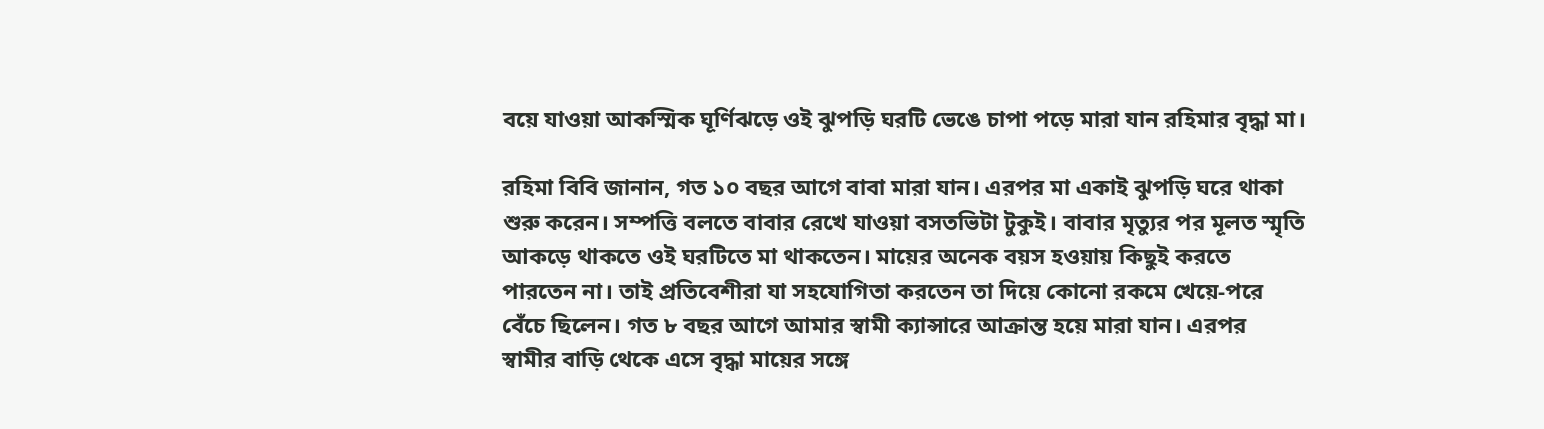বয়ে যাওয়া আকস্মিক ঘূর্ণিঝড়ে ওই ঝুপড়ি ঘরটি ভেঙে চাপা পড়ে মারা যান রহিমার বৃদ্ধা মা।

রহিমা বিবি জানান, গত ১০ বছর আগে বাবা মারা যান। এরপর মা একাই ঝুপড়ি ঘরে থাকা শুরু করেন। সম্পত্তি বলতে বাবার রেখে যাওয়া বসতভিটা টুকুই। বাবার মৃত্যুর পর মূলত স্মৃতি আকড়ে থাকতে ওই ঘরটিতে মা থাকতেন। মায়ের অনেক বয়স হওয়ায় কিছুই করতে পারতেন না। তাই প্রতিবেশীরা যা সহযোগিতা করতেন তা দিয়ে কোনো রকমে খেয়ে-পরে বেঁচে ছিলেন। গত ৮ বছর আগে আমার স্বামী ক্যান্সারে আক্রান্ত হয়ে মারা যান। এরপর স্বামীর বাড়ি থেকে এসে বৃদ্ধা মায়ের সঙ্গে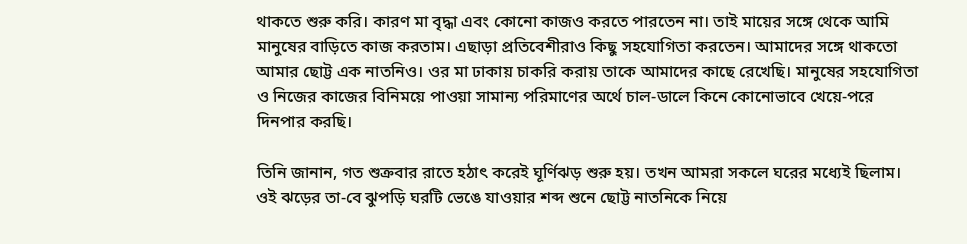থাকতে শুরু করি। কারণ মা বৃদ্ধা এবং কোনো কাজও করতে পারতেন না। তাই মায়ের সঙ্গে থেকে আমি মানুষের বাড়িতে কাজ করতাম। এছাড়া প্রতিবেশীরাও কিছু সহযোগিতা করতেন। আমাদের সঙ্গে থাকতো আমার ছোট্ট এক নাতনিও। ওর মা ঢাকায় চাকরি করায় তাকে আমাদের কাছে রেখেছি। মানুষের সহযোগিতা ও নিজের কাজের বিনিময়ে পাওয়া সামান্য পরিমাণের অর্থে চাল-ডালে কিনে কোনোভাবে খেয়ে-পরে দিনপার করছি।

তিনি জানান, গত শুক্রবার রাতে হঠাৎ করেই ঘূর্ণিঝড় শুরু হয়। তখন আমরা সকলে ঘরের মধ্যেই ছিলাম। ওই ঝড়ের তা-বে ঝুপড়ি ঘরটি ভেঙে যাওয়ার শব্দ শুনে ছোট্ট নাতনিকে নিয়ে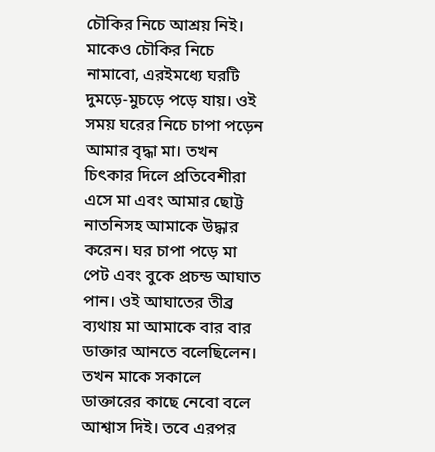চৌকির নিচে আশ্রয় নিই। মাকেও চৌকির নিচে নামাবো, এরইমধ্যে ঘরটি দুমড়ে-মুচড়ে পড়ে যায়। ওই সময় ঘরের নিচে চাপা পড়েন আমার বৃদ্ধা মা। তখন চিৎকার দিলে প্রতিবেশীরা এসে মা এবং আমার ছোট্ট নাতনিসহ আমাকে উদ্ধার করেন। ঘর চাপা পড়ে মা পেট এবং বুকে প্রচন্ড আঘাত পান। ওই আঘাতের তীব্র ব্যথায় মা আমাকে বার বার ডাক্তার আনতে বলেছিলেন। তখন মাকে সকালে ডাক্তারের কাছে নেবো বলে আশ্বাস দিই। তবে এরপর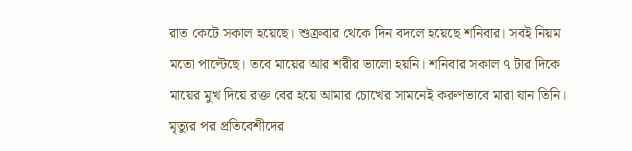রাত কেটে সকাল হয়েছে। শুক্রবার থেকে দিন বদলে হয়েছে শনিবার। সবই নিয়ম মতো পাল্টেছে। তবে মায়ের আর শরীর ভালো হয়নি। শনিবার সকাল ৭ টার দিকে মায়ের মুখ দিয়ে রক্ত বের হয়ে আমার চোখের সামনেই করুণভাবে মারা যান তিনি। মৃত্যুর পর প্রতিবেশীদের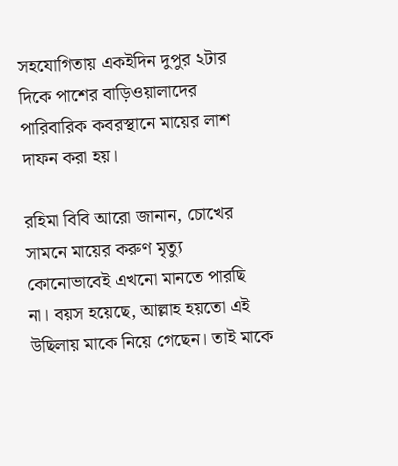সহযোগিতায় একইদিন দুপুর ২টার দিকে পাশের বাড়িওয়ালাদের পারিবারিক কবরস্থানে মায়ের লাশ দাফন করা হয়।

রহিমা বিবি আরো জানান, চোখের সামনে মায়ের করুণ মৃত্যু কোনোভাবেই এখনো মানতে পারছি না। বয়স হয়েছে, আল্লাহ হয়তো এই উছিলায় মাকে নিয়ে গেছেন। তাই মাকে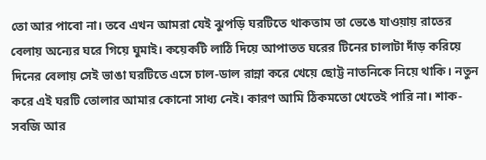তো আর পাবো না। তবে এখন আমরা যেই ঝুপড়ি ঘরটিতে থাকতাম তা ভেঙে যাওয়ায় রাতের বেলায় অন্যের ঘরে গিয়ে ঘুমাই। কয়েকটি লাঠি দিয়ে আপাতত ঘরের টিনের চালাটা দাঁড় করিয়ে দিনের বেলায় সেই ভাঙা ঘরটিতে এসে চাল-ডাল রান্না করে খেয়ে ছোট্ট নাতনিকে নিয়ে থাকি। নতুন করে এই ঘরটি তোলার আমার কোনো সাধ্য নেই। কারণ আমি ঠিকমতো খেতেই পারি না। শাক-সবজি আর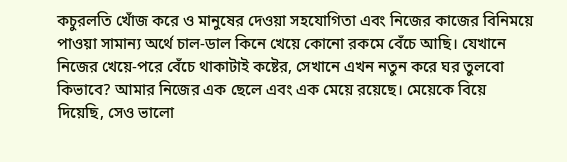কচুরলতি খোঁজ করে ও মানুষের দেওয়া সহযোগিতা এবং নিজের কাজের বিনিময়ে পাওয়া সামান্য অর্থে চাল-ডাল কিনে খেয়ে কোনো রকমে বেঁচে আছি। যেখানে নিজের খেয়ে-পরে বেঁচে থাকাটাই কষ্টের, সেখানে এখন নতুন করে ঘর তুলবো কিভাবে? আমার নিজের এক ছেলে এবং এক মেয়ে রয়েছে। মেয়েকে বিয়ে দিয়েছি, সেও ভালো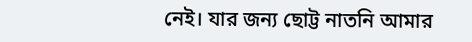নেই। যার জন্য ছোট্ট নাতনি আমার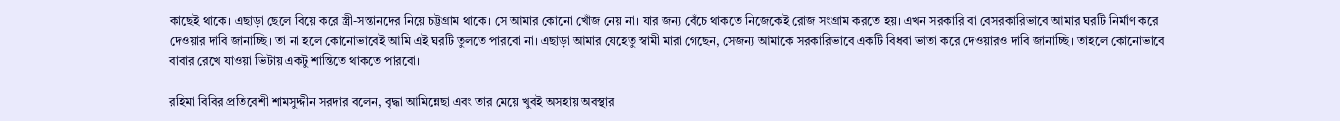কাছেই থাকে। এছাড়া ছেলে বিয়ে করে স্ত্রী-সন্তানদের নিয়ে চট্টগ্রাম থাকে। সে আমার কোনো খোঁজ নেয় না। যার জন্য বেঁচে থাকতে নিজেকেই রোজ সংগ্রাম করতে হয়। এখন সরকারি বা বেসরকারিভাবে আমার ঘরটি নির্মাণ করে দেওয়ার দাবি জানাচ্ছি। তা না হলে কোনোভাবেই আমি এই ঘরটি তুলতে পারবো না। এছাড়া আমার যেহেতু স্বামী মারা গেছেন, সেজন্য আমাকে সরকারিভাবে একটি বিধবা ভাতা করে দেওয়ারও দাবি জানাচ্ছি। তাহলে কোনোভাবে বাবার রেখে যাওয়া ভিটায় একটু শান্তিতে থাকতে পারবো।

রহিমা বিবির প্রতিবেশী শামসুদ্দীন সরদার বলেন, বৃদ্ধা আমিন্নেছা এবং তার মেয়ে খুবই অসহায় অবস্থার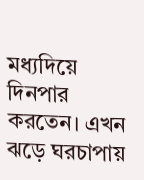মধ্যদিয়ে দিনপার করতেন। এখন ঝড়ে ঘরচাপায়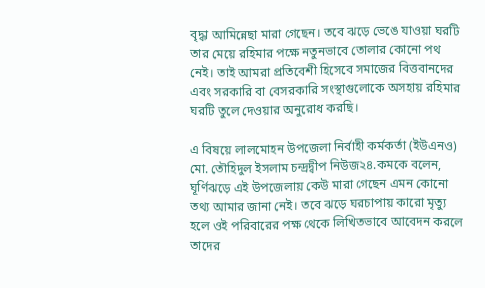বৃদ্ধা আমিন্নেছা মারা গেছেন। তবে ঝড়ে ভেঙে যাওয়া ঘরটি তার মেয়ে রহিমার পক্ষে নতুনভাবে তোলার কোনো পথ নেই। তাই আমরা প্রতিবেশী হিসেবে সমাজের বিত্তবানদের এবং সরকারি বা বেসরকারি সংস্থাগুলোকে অসহায় রহিমার ঘরটি তুলে দেওয়ার অনুরোধ করছি।

এ বিষয়ে লালমোহন উপজেলা নির্বাহী কর্মকর্তা (ইউএনও) মো. তৌহিদুল ইসলাম চন্দ্রদ্বীপ নিউজ২৪.কমকে বলেন, ঘূর্ণিঝড়ে এই উপজেলায় কেউ মারা গেছেন এমন কোনো তথ্য আমার জানা নেই। তবে ঝড়ে ঘরচাপায় কারো মৃত্যু হলে ওই পরিবারের পক্ষ থেকে লিখিতভাবে আবেদন করলে তাদের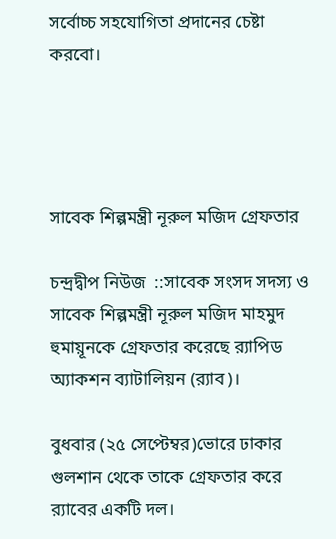সর্বোচ্চ সহযোগিতা প্রদানের চেষ্টা করবো।




সাবেক শিল্পমন্ত্রী নূরুল মজিদ গ্রেফতার

চন্দ্রদ্বীপ নিউজ  ::সাবেক সংসদ সদস্য ও সাবেক শিল্পমন্ত্রী নূরুল মজিদ মাহমুদ হুমায়ূনকে গ্রেফতার করেছে র‍্যাপিড অ্যাকশন ব্যাটালিয়ন (র‍্যাব)।

বুধবার (২৫ সেপ্টেম্বর)ভোরে ঢাকার গুলশান থেকে তাকে গ্রেফতার করে র‍্যাবের একটি দল।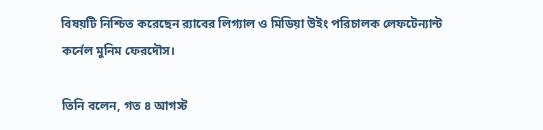বিষয়টি নিশ্চিত করেছেন র‍্যাবের লিগ্যাল ও মিডিয়া উইং পরিচালক লেফটেন্যান্ট কর্নেল মুনিম ফেরদৌস।

তিনি বলেন, গত ৪ আগস্ট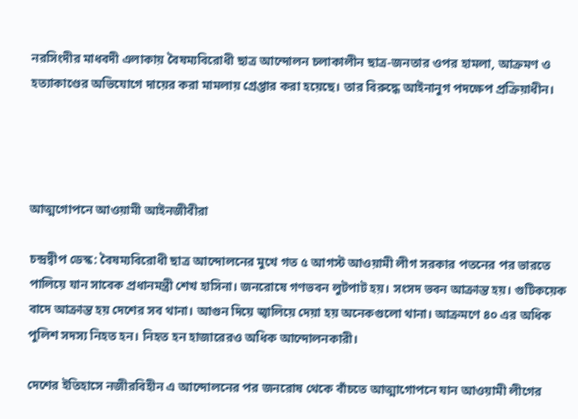নরসিংদীর মাধবদী এলাকায় বৈষম্যবিরোধী ছাত্র আন্দোলন চলাকালীন ছাত্র-জনতার ওপর হামলা, আক্রমণ ও হত্যাকাণ্ডের অভিযোগে দায়ের করা মামলায় গ্রেপ্তার করা হয়েছে। তার বিরুদ্ধে আইনানুগ পদক্ষেপ প্রক্রিয়াধীন।




আত্মগোপনে আওয়ামী আইনজীবীরা

চন্দ্রদ্বীপ ডেস্ক: বৈষম্যবিরোধী ছাত্র আন্দোলনের মুখে গত ৫ আগস্ট আওয়ামী লীগ সরকার পতনের পর ভারতে পালিয়ে যান সাবেক প্রধানমন্ত্রী শেখ হাসিনা। জনরোষে গণভবন লুটপাট হয়। সংসদ ভবন আক্রান্ত হয়। গুটিকয়েক বাদে আক্রান্ত হয় দেশের সব থানা। আগুন দিয়ে জ্বালিয়ে দেয়া হয় অনেকগুলো থানা। আক্রমণে ৪০ এর অধিক পুলিশ সদস্য নিহত হন। নিহত হন হাজারেরও অধিক আন্দোলনকারী।

দেশের ইতিহাসে নজীরবিহীন এ আন্দোলনের পর জনরোষ থেকে বাঁচতে আত্মাগোপনে যান আওয়ামী লীগের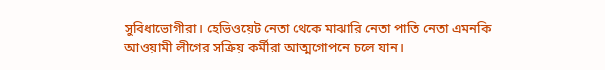সুবিধাভোগীরা। হেভিওয়েট নেতা থেকে মাঝারি নেতা পাতি নেতা এমনকি আওয়ামী লীগের সক্রিয় কর্মীরা আত্মগোপনে চলে যান।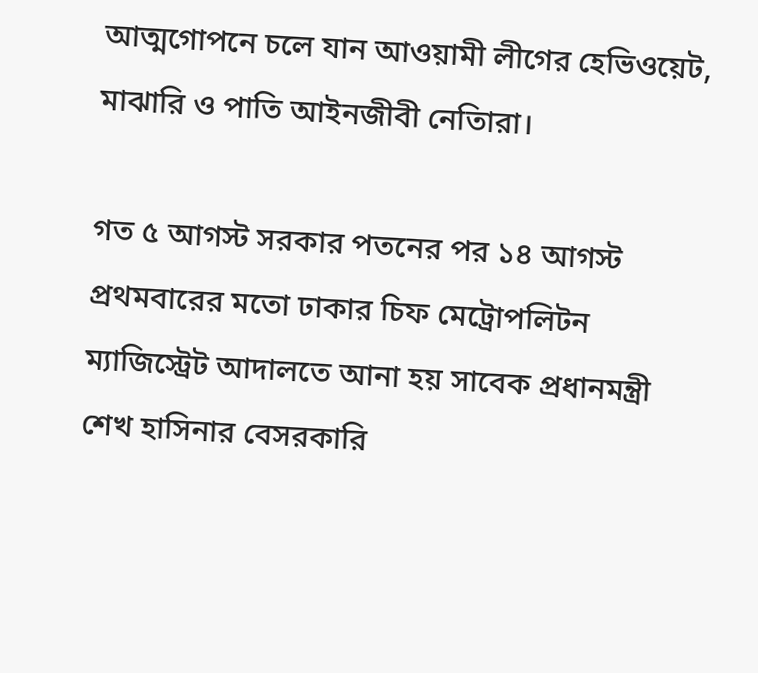আত্মগোপনে চলে যান আওয়ামী লীগের হেভিওয়েট, মাঝারি ও পাতি আইনজীবী নেতিারা।

গত ৫ আগস্ট সরকার পতনের পর ১৪ আগস্ট প্রথমবারের মতো ঢাকার চিফ মেট্রোপলিটন ম্যাজিস্ট্রেট আদালতে আনা হয় সাবেক প্রধানমন্ত্রী শেখ হাসিনার বেসরকারি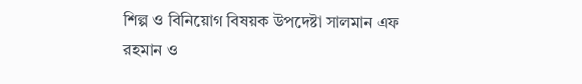শিল্প ও বিনিয়োগ বিষয়ক উপদেষ্টা সালমান এফ রহমান ও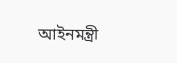আইনমন্ত্রী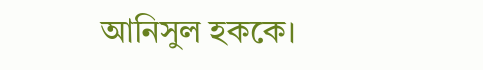আনিসুল হককে।